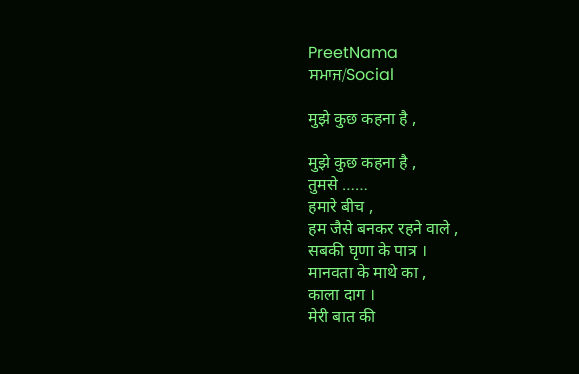PreetNama
ਸਮਾਜ/Social

मुझे कुछ कहना है ,

मुझे कुछ कहना है ,
तुमसे ……
हमारे बीच ,
हम जैसे बनकर रहने वाले ,
सबकी घृणा के पात्र ।
मानवता के माथे का ,
काला दाग ।
मेरी बात की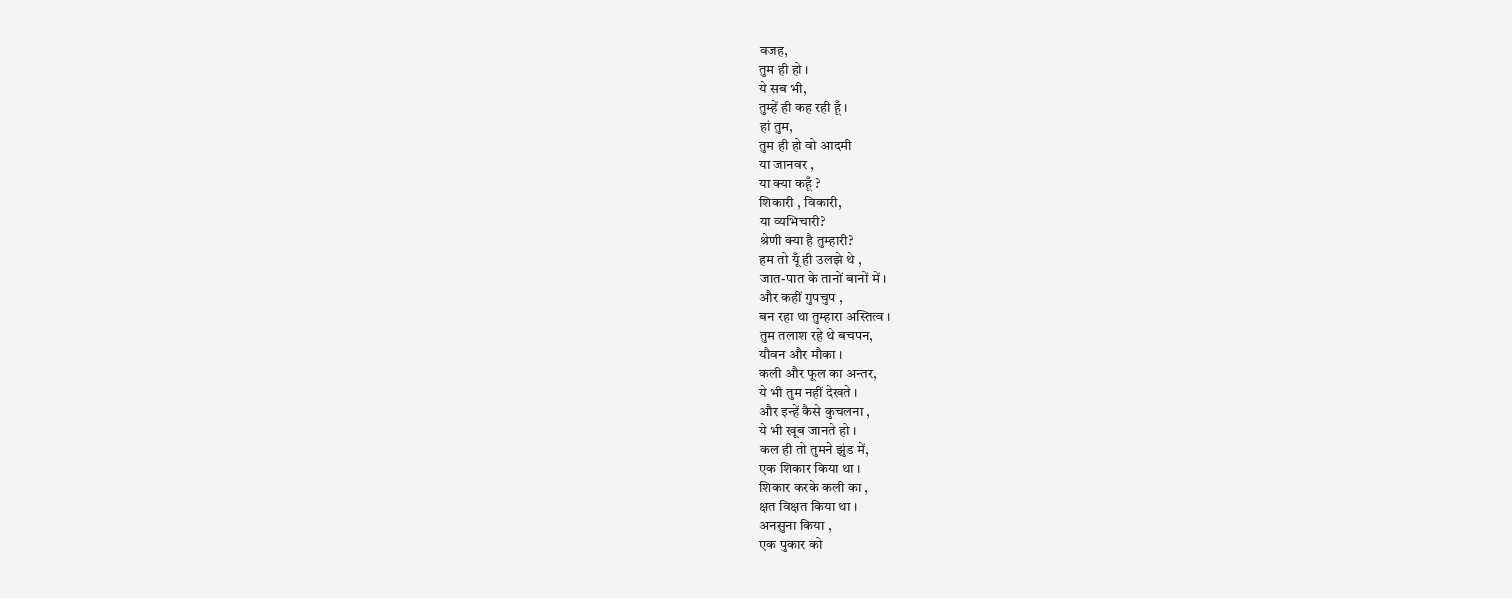वजह,
तुम ही हो ।
ये सब भी,
तुम्हें ही कह रही हूँ ।
हां तुम,
तुम ही हो वो आदमी
या जानवर ,
या क्या कहूँ ?
शिकारी , विकारी,
या व्यभिचारी?
श्रेणी क्या है तुम्हारी?
हम तो यूँ ही उलझे थे ,
जात-पात के तानों बानों में ।
और कहीं गुपचुप ,
बन रहा था तुम्हारा अस्तित्व ।
तुम तलाश रहे थे बचपन,
यौवन और मौका ।
कली और फूल का अन्तर,
ये भी तुम नहीं देखते ।
और इन्हें कैसे कुचलना ,
ये भी खूब जानते हो ।
कल ही तो तुमने झुंड में,
एक शिकार किया था ।
शिकार करके कली का ,
क्षत विक्षत किया था ।
अनसुना किया ,
एक पुकार को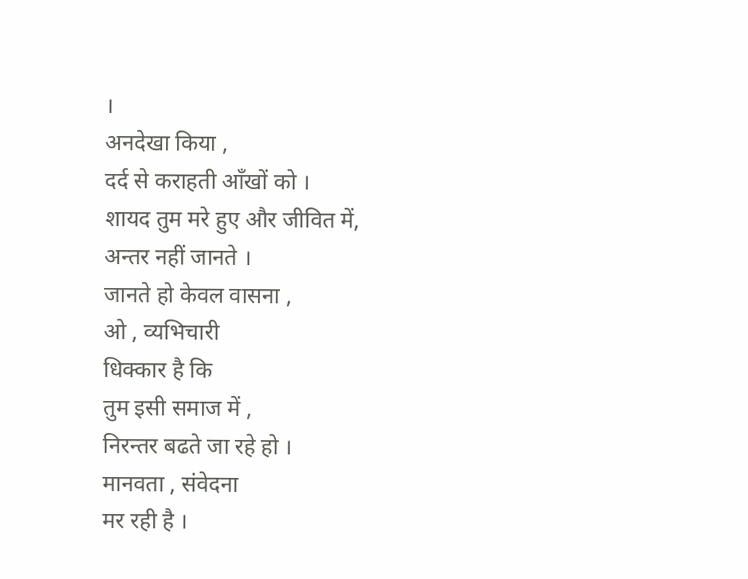।
अनदेखा किया ,
दर्द से कराहती आँखों को ।
शायद तुम मरे हुए और जीवित में,
अन्तर नहीं जानते ।
जानते हो केवल वासना ,
ओ , व्यभिचारी
धिक्कार है कि
तुम इसी समाज में ,
निरन्तर बढते जा रहे हो ।
मानवता , संवेदना
मर रही है ।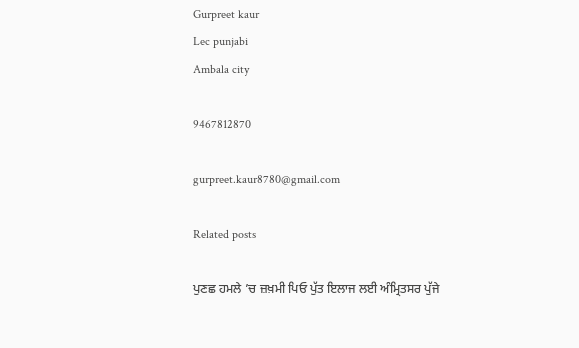Gurpreet kaur
Lec punjabi
Ambala city

9467812870

gurpreet.kaur8780@gmail.com

Related posts

ਪੁਣਛ ਹਮਲੇ ’ਚ ਜ਼ਖ਼ਮੀ ਪਿਓ ਪੁੱਤ ਇਲਾਜ ਲਈ ਅੰਮ੍ਰਿਤਸਰ ਪੁੱਜੇ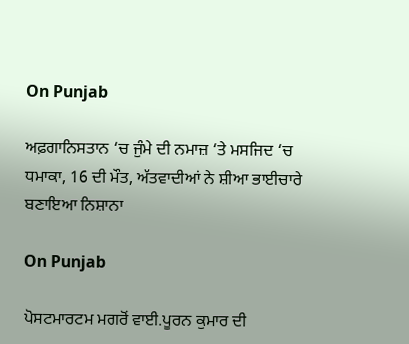On Punjab

ਅਫ਼ਗਾਨਿਸਤਾਨ ‘ਚ ਜੁੰਮੇ ਦੀ ਨਮਾਜ਼ ‘ਤੇ ਮਸਜਿਦ ‘ਚ ਧਮਾਕਾ, 16 ਦੀ ਮੌਤ, ਅੱਤਵਾਦੀਆਂ ਨੇ ਸ਼ੀਆ ਭਾਈਚਾਰੇ ਬਣਾਇਆ ਨਿਸ਼ਾਨਾ

On Punjab

ਪੋਸਟਮਾਰਟਮ ਮਗਰੋਂ ਵਾਈ.ਪੂਰਨ ਕੁਮਾਰ ਦੀ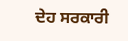ਦੇਹ ਸਰਕਾਰੀ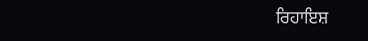ਰਿਹਾਇਸ਼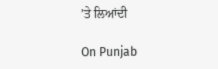’ਤੇ ਲਿਆਂਦੀ

On Punjab